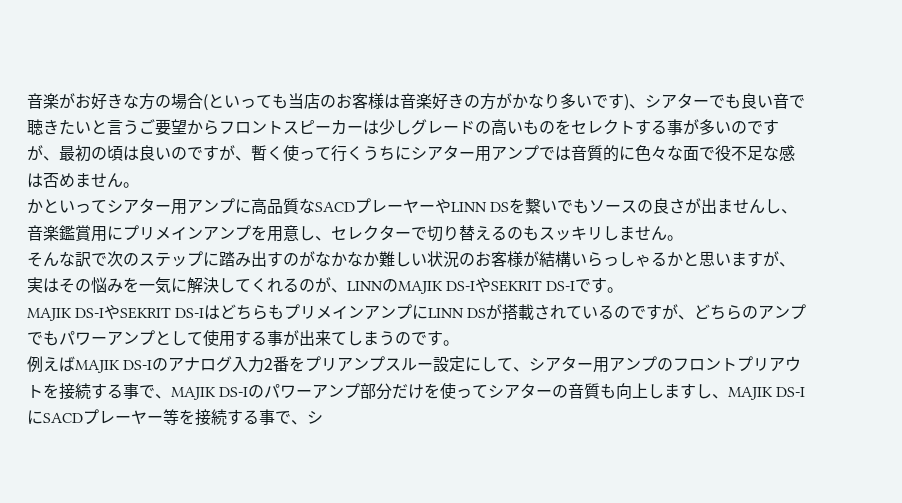音楽がお好きな方の場合(といっても当店のお客様は音楽好きの方がかなり多いです)、シアターでも良い音で聴きたいと言うご要望からフロントスピーカーは少しグレードの高いものをセレクトする事が多いのですが、最初の頃は良いのですが、暫く使って行くうちにシアター用アンプでは音質的に色々な面で役不足な感は否めません。
かといってシアター用アンプに高品質なSACDプレーヤーやLINN DSを繋いでもソースの良さが出ませんし、音楽鑑賞用にプリメインアンプを用意し、セレクターで切り替えるのもスッキリしません。
そんな訳で次のステップに踏み出すのがなかなか難しい状況のお客様が結構いらっしゃるかと思いますが、実はその悩みを一気に解決してくれるのが、LINNのMAJIK DS-IやSEKRIT DS-Iです。
MAJIK DS-IやSEKRIT DS-IはどちらもプリメインアンプにLINN DSが搭載されているのですが、どちらのアンプでもパワーアンプとして使用する事が出来てしまうのです。
例えばMAJIK DS-Iのアナログ入力2番をプリアンプスルー設定にして、シアター用アンプのフロントプリアウトを接続する事で、MAJIK DS-Iのパワーアンプ部分だけを使ってシアターの音質も向上しますし、MAJIK DS-IにSACDプレーヤー等を接続する事で、シ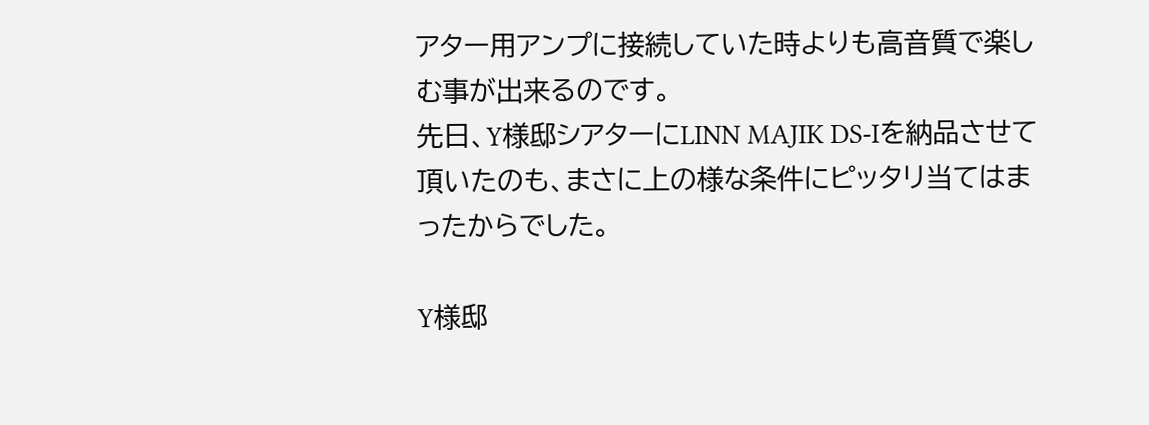アター用アンプに接続していた時よりも高音質で楽しむ事が出来るのです。
先日、Y様邸シアターにLINN MAJIK DS-Iを納品させて頂いたのも、まさに上の様な条件にピッタリ当てはまったからでした。

Y様邸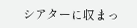シアターに収まっ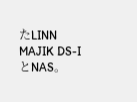たLINN MAJIK DS-IとNAS。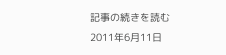記事の続きを読む
2011年6月11日